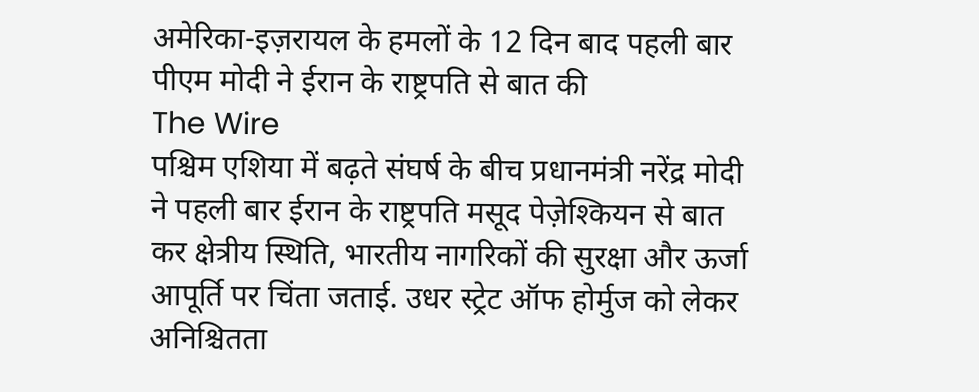अमेरिका-इज़रायल के हमलों के 12 दिन बाद पहली बार पीएम मोदी ने ईरान के राष्ट्रपति से बात की
The Wire
पश्चिम एशिया में बढ़ते संघर्ष के बीच प्रधानमंत्री नरेंद्र मोदी ने पहली बार ईरान के राष्ट्रपति मसूद पेज़ेश्कियन से बात कर क्षेत्रीय स्थिति, भारतीय नागरिकों की सुरक्षा और ऊर्जा आपूर्ति पर चिंता जताई. उधर स्ट्रेट ऑफ होर्मुज को लेकर अनिश्चितता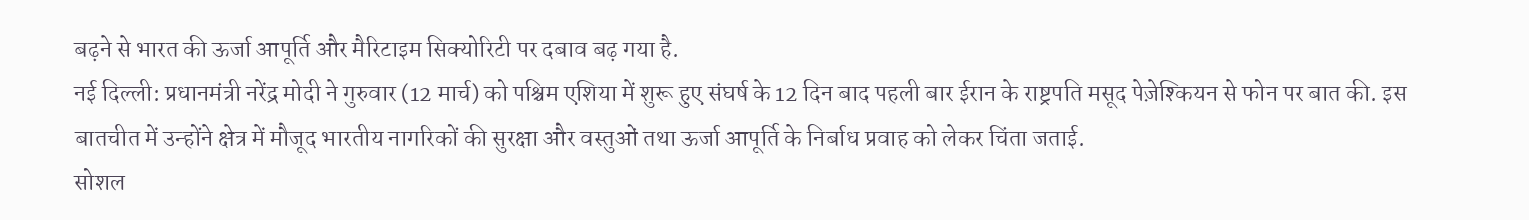बढ़ने से भारत की ऊर्जा आपूर्ति और मैरिटाइम सिक्योरिटी पर दबाव बढ़ गया है.
नई दिल्ली: प्रधानमंत्री नरेंद्र मोदी ने गुरुवार (12 मार्च) को पश्चिम एशिया में शुरू हुए संघर्ष के 12 दिन बाद पहली बार ईरान के राष्ट्रपति मसूद पेज़ेश्कियन से फोन पर बात की. इस बातचीत में उन्होंने क्षेत्र में मौजूद भारतीय नागरिकों की सुरक्षा और वस्तुओं तथा ऊर्जा आपूर्ति के निर्बाध प्रवाह को लेकर चिंता जताई.
सोशल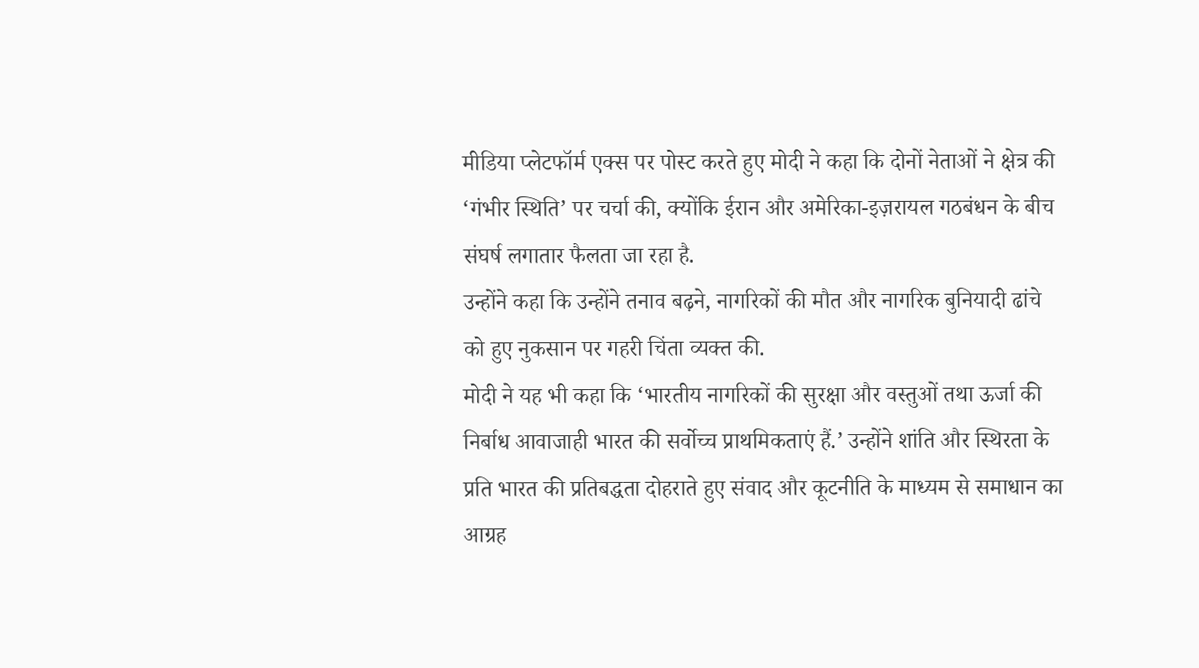मीडिया प्लेटफॉर्म एक्स पर पोस्ट करते हुए मोदी ने कहा कि दोनों नेताओं ने क्षेत्र की ‘गंभीर स्थिति’ पर चर्चा की, क्योंकि ईरान और अमेरिका-इज़रायल गठबंधन के बीच संघर्ष लगातार फैलता जा रहा है.
उन्होंने कहा कि उन्होंने तनाव बढ़ने, नागरिकों की मौत और नागरिक बुनियादी ढांचे को हुए नुकसान पर गहरी चिंता व्यक्त की.
मोदी ने यह भी कहा कि ‘भारतीय नागरिकों की सुरक्षा और वस्तुओं तथा ऊर्जा की निर्बाध आवाजाही भारत की सर्वोच्च प्राथमिकताएं हैं.’ उन्होंने शांति और स्थिरता के प्रति भारत की प्रतिबद्धता दोहराते हुए संवाद और कूटनीति के माध्यम से समाधान का आग्रह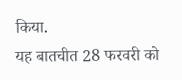किया.
यह बातचीत 28 फरवरी को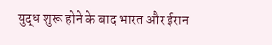युद्ध शुरू होने के बाद भारत और ईरान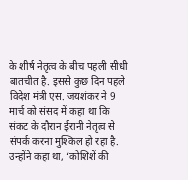के शीर्ष नेतृत्व के बीच पहली सीधी बातचीत है. इससे कुछ दिन पहले विदेश मंत्री एस. जयशंकर ने 9 मार्च को संसद में कहा था कि संकट के दौरान ईरानी नेतृत्व से संपर्क करना मुश्किल हो रहा है.
उन्होंने कहा था, ‘कोशिशें की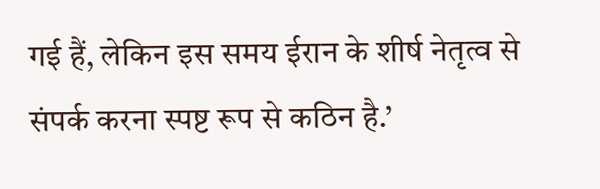गई हैं, लेकिन इस समय ईरान के शीर्ष नेतृत्व से संपर्क करना स्पष्ट रूप से कठिन है.’